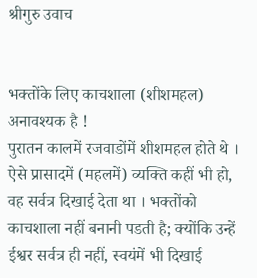श्रीगुरु उवाच


भक्तोंके लिए काचशाला (शीशमहल) अनावश्यक है !
पुरातन कालमें रजवाडोंमें शीशमहल होते थे । ऐसे प्रासादमें (महलमें) व्यक्ति कहीं भी हो, वह सर्वत्र दिखाई देता था । भक्तोंको काचशाला नहीं बनानी पडती है; क्योंकि उन्हें ईश्वर सर्वत्र ही नहीं, स्वयंमें भी दिखाई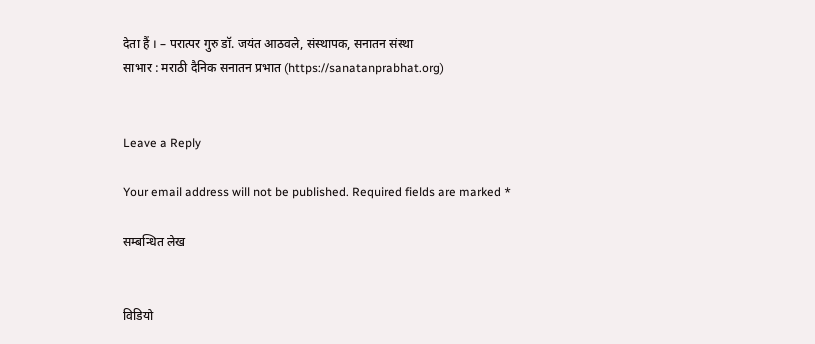देता हैं । – परात्पर गुरु डॉ. जयंत आठवले, संस्थापक, सनातन संस्था
साभार : मराठी दैनिक सनातन प्रभात (https://sanatanprabhat.org)


Leave a Reply

Your email address will not be published. Required fields are marked *

सम्बन्धित लेख


विडियो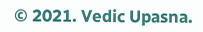© 2021. Vedic Upasna.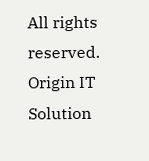All rights reserved. Origin IT Solution